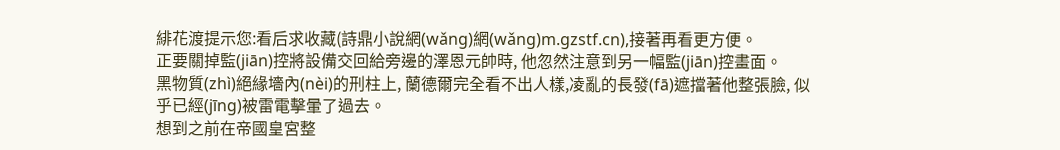緋花渡提示您:看后求收藏(詩鼎小說網(wǎng)網(wǎng)m.gzstf.cn),接著再看更方便。
正要關掉監(jiān)控將設備交回給旁邊的澤恩元帥時, 他忽然注意到另一幅監(jiān)控畫面。
黑物質(zhì)絕緣墻內(nèi)的刑柱上, 蘭德爾完全看不出人樣,凌亂的長發(fā)遮擋著他整張臉, 似乎已經(jīng)被雷電擊暈了過去。
想到之前在帝國皇宮整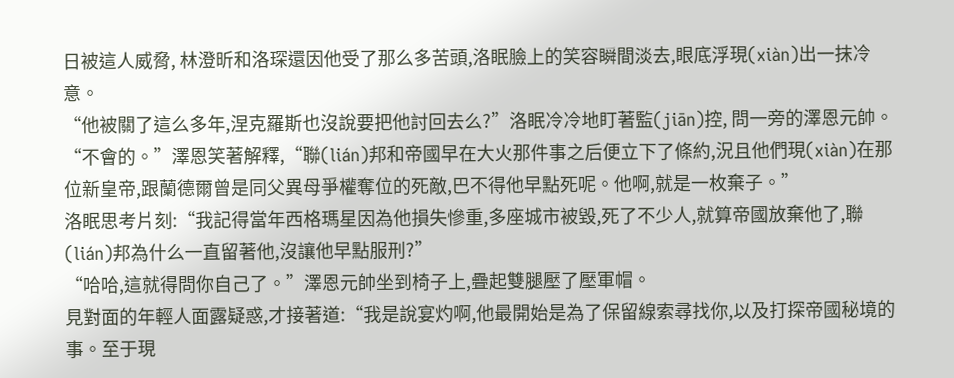日被這人威脅, 林澄昕和洛琛還因他受了那么多苦頭,洛眠臉上的笑容瞬間淡去,眼底浮現(xiàn)出一抹冷意。
“他被關了這么多年,涅克羅斯也沒說要把他討回去么?”洛眠冷冷地盯著監(jiān)控, 問一旁的澤恩元帥。
“不會的。”澤恩笑著解釋,“聯(lián)邦和帝國早在大火那件事之后便立下了條約,況且他們現(xiàn)在那位新皇帝,跟蘭德爾曾是同父異母爭權奪位的死敵,巴不得他早點死呢。他啊,就是一枚棄子。”
洛眠思考片刻:“我記得當年西格瑪星因為他損失慘重,多座城市被毀,死了不少人,就算帝國放棄他了,聯(lián)邦為什么一直留著他,沒讓他早點服刑?”
“哈哈,這就得問你自己了。”澤恩元帥坐到椅子上,疊起雙腿壓了壓軍帽。
見對面的年輕人面露疑惑,才接著道:“我是說宴灼啊,他最開始是為了保留線索尋找你,以及打探帝國秘境的事。至于現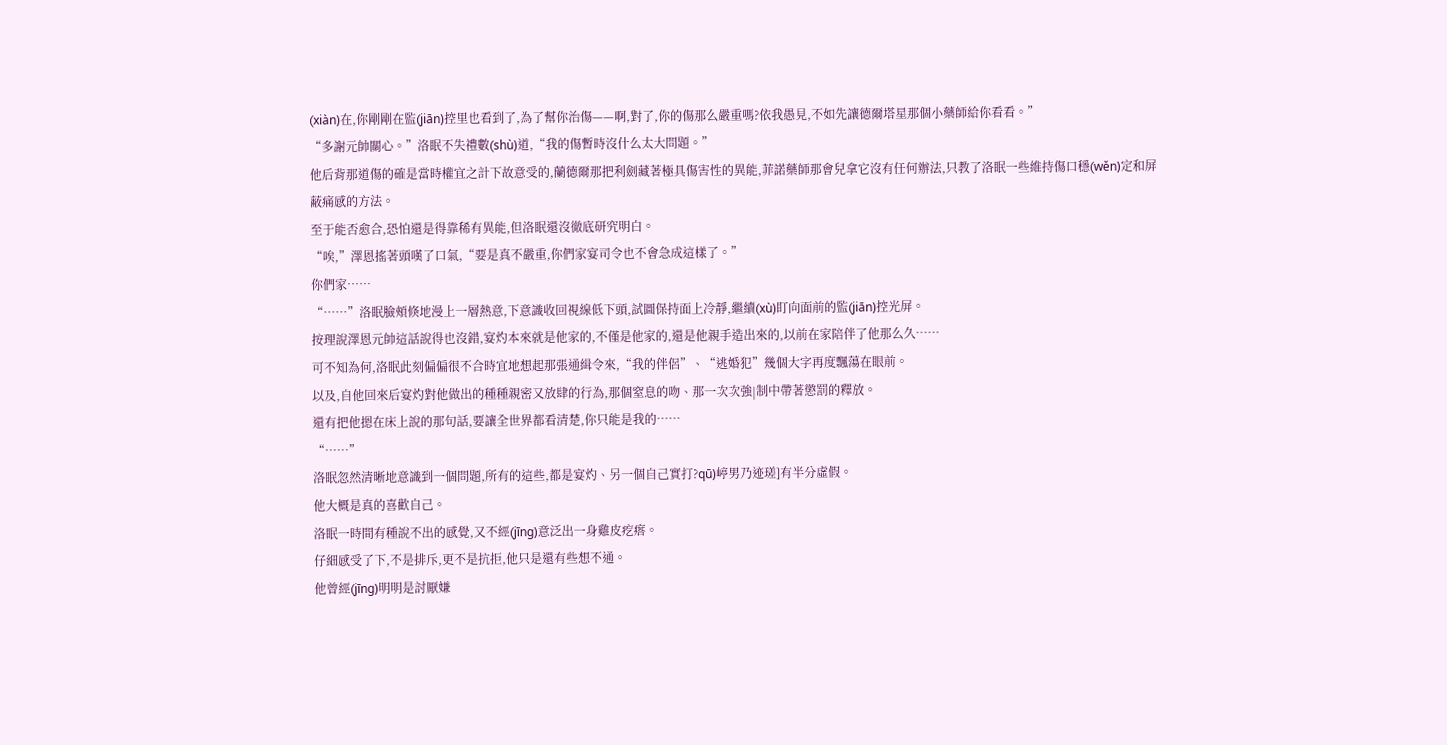(xiàn)在,你剛剛在監(jiān)控里也看到了,為了幫你治傷——啊,對了,你的傷那么嚴重嗎?依我愚見,不如先讓德爾塔星那個小藥師給你看看。”
“多謝元帥關心。”洛眠不失禮數(shù)道,“我的傷暫時沒什么太大問題。”
他后背那道傷的確是當時權宜之計下故意受的,蘭德爾那把利劍藏著極具傷害性的異能,菲諾藥師那會兒拿它沒有任何辦法,只教了洛眠一些維持傷口穩(wěn)定和屏蔽痛感的方法。
至于能否愈合,恐怕還是得靠稀有異能,但洛眠還沒徹底研究明白。
“唉,”澤恩搖著頭嘆了口氣,“要是真不嚴重,你們家宴司令也不會急成這樣了。”
你們家……
“……”洛眠臉頰倏地漫上一層熱意,下意識收回視線低下頭,試圖保持面上冷靜,繼續(xù)盯向面前的監(jiān)控光屏。
按理說澤恩元帥這話說得也沒錯,宴灼本來就是他家的,不僅是他家的,還是他親手造出來的,以前在家陪伴了他那么久……
可不知為何,洛眠此刻偏偏很不合時宜地想起那張通緝令來,“我的伴侶”、“逃婚犯”幾個大字再度飄蕩在眼前。
以及,自他回來后宴灼對他做出的種種親密又放肆的行為,那個窒息的吻、那一次次強|制中帶著懲罰的釋放。
還有把他摁在床上說的那句話,要讓全世界都看清楚,你只能是我的……
“……”
洛眠忽然清晰地意識到一個問題,所有的這些,都是宴灼、另一個自己實打?qū)嵉男乃迹瑳]有半分虛假。
他大概是真的喜歡自己。
洛眠一時間有種說不出的感覺,又不經(jīng)意泛出一身雞皮疙瘩。
仔細感受了下,不是排斥,更不是抗拒,他只是還有些想不通。
他曾經(jīng)明明是討厭嫌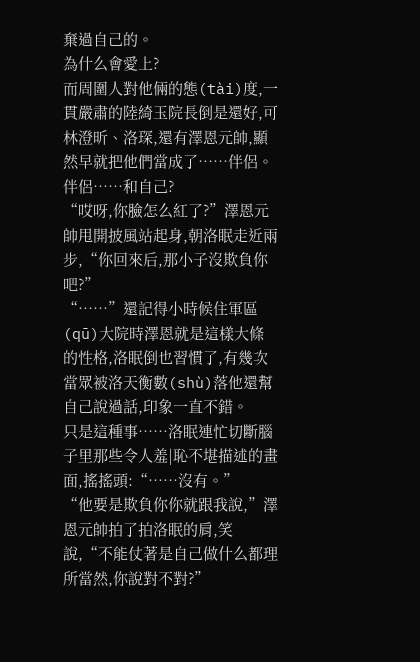棄過自己的。
為什么會愛上?
而周圍人對他倆的態(tài)度,一貫嚴肅的陸綺玉院長倒是還好,可林澄昕、洛琛,還有澤恩元帥,顯然早就把他們當成了……伴侶。
伴侶……和自己?
“哎呀,你臉怎么紅了?”澤恩元帥甩開披風站起身,朝洛眠走近兩步,“你回來后,那小子沒欺負你吧?”
“……”還記得小時候住軍區(qū)大院時澤恩就是這樣大條的性格,洛眠倒也習慣了,有幾次當眾被洛天衡數(shù)落他還幫自己說過話,印象一直不錯。
只是這種事……洛眠連忙切斷腦子里那些令人羞|恥不堪描述的畫面,搖搖頭:“……沒有。”
“他要是欺負你你就跟我說,”澤恩元帥拍了拍洛眠的肩,笑說,“不能仗著是自己做什么都理所當然,你說對不對?”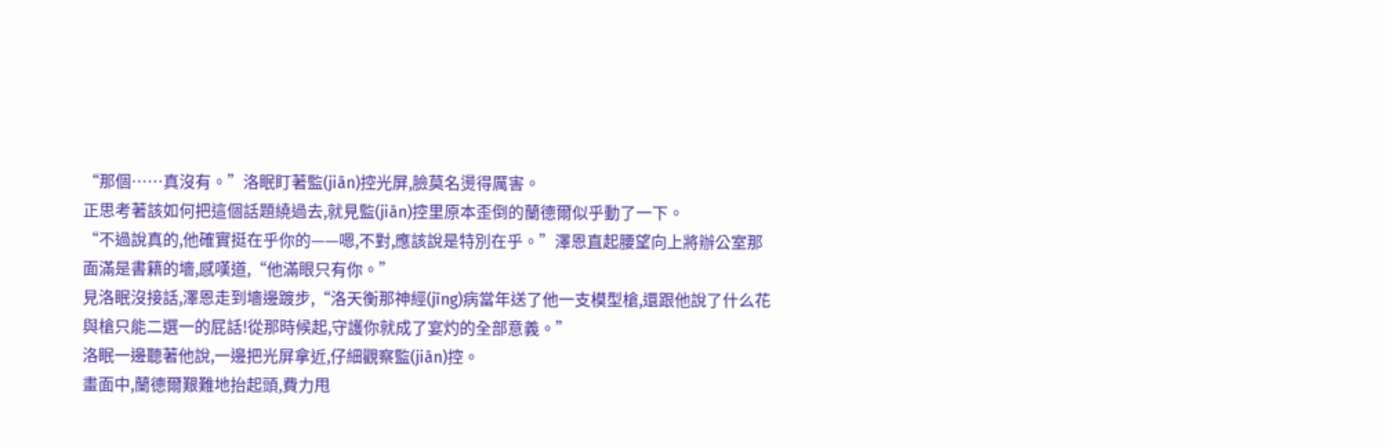“那個……真沒有。”洛眠盯著監(jiān)控光屏,臉莫名燙得厲害。
正思考著該如何把這個話題繞過去,就見監(jiān)控里原本歪倒的蘭德爾似乎動了一下。
“不過說真的,他確實挺在乎你的——嗯,不對,應該說是特別在乎。”澤恩直起腰望向上將辦公室那面滿是書籍的墻,感嘆道,“他滿眼只有你。”
見洛眠沒接話,澤恩走到墻邊踱步,“洛天衡那神經(jīng)病當年送了他一支模型槍,還跟他說了什么花與槍只能二選一的屁話!從那時候起,守護你就成了宴灼的全部意義。”
洛眠一邊聽著他說,一邊把光屏拿近,仔細觀察監(jiān)控。
畫面中,蘭德爾艱難地抬起頭,費力甩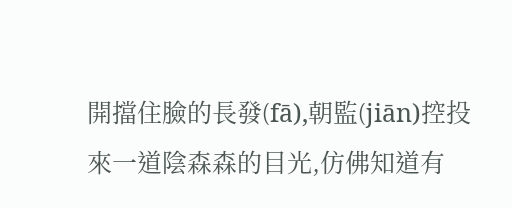開擋住臉的長發(fā),朝監(jiān)控投來一道陰森森的目光,仿佛知道有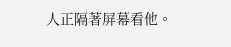人正隔著屏幕看他。